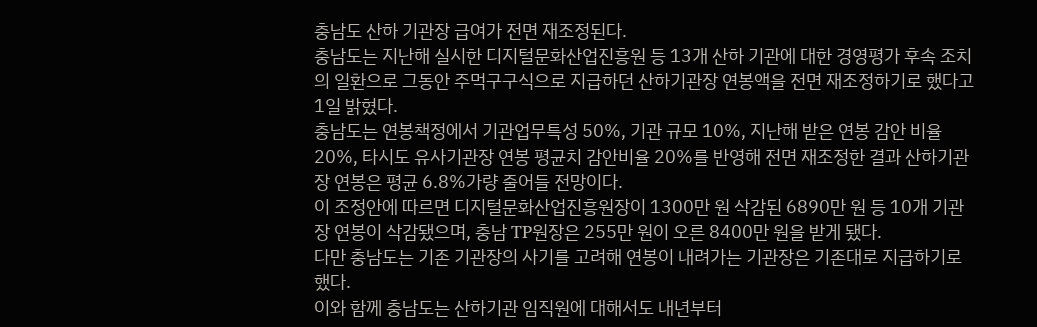충남도 산하 기관장 급여가 전면 재조정된다.
충남도는 지난해 실시한 디지털문화산업진흥원 등 13개 산하 기관에 대한 경영평가 후속 조치의 일환으로 그동안 주먹구구식으로 지급하던 산하기관장 연봉액을 전면 재조정하기로 했다고 1일 밝혔다.
충남도는 연봉책정에서 기관업무특성 50%, 기관 규모 10%, 지난해 받은 연봉 감안 비율 20%, 타시도 유사기관장 연봉 평균치 감안비율 20%를 반영해 전면 재조정한 결과 산하기관장 연봉은 평균 6.8%가량 줄어들 전망이다.
이 조정안에 따르면 디지털문화산업진흥원장이 1300만 원 삭감된 6890만 원 등 10개 기관장 연봉이 삭감됐으며, 충남 TP원장은 255만 원이 오른 8400만 원을 받게 됐다.
다만 충남도는 기존 기관장의 사기를 고려해 연봉이 내려가는 기관장은 기존대로 지급하기로 했다.
이와 함께 충남도는 산하기관 임직원에 대해서도 내년부터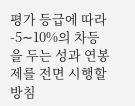평가 등급에 따라 -5∼10%의 차등을 두는 성과 연봉제를 전면 시행할 방침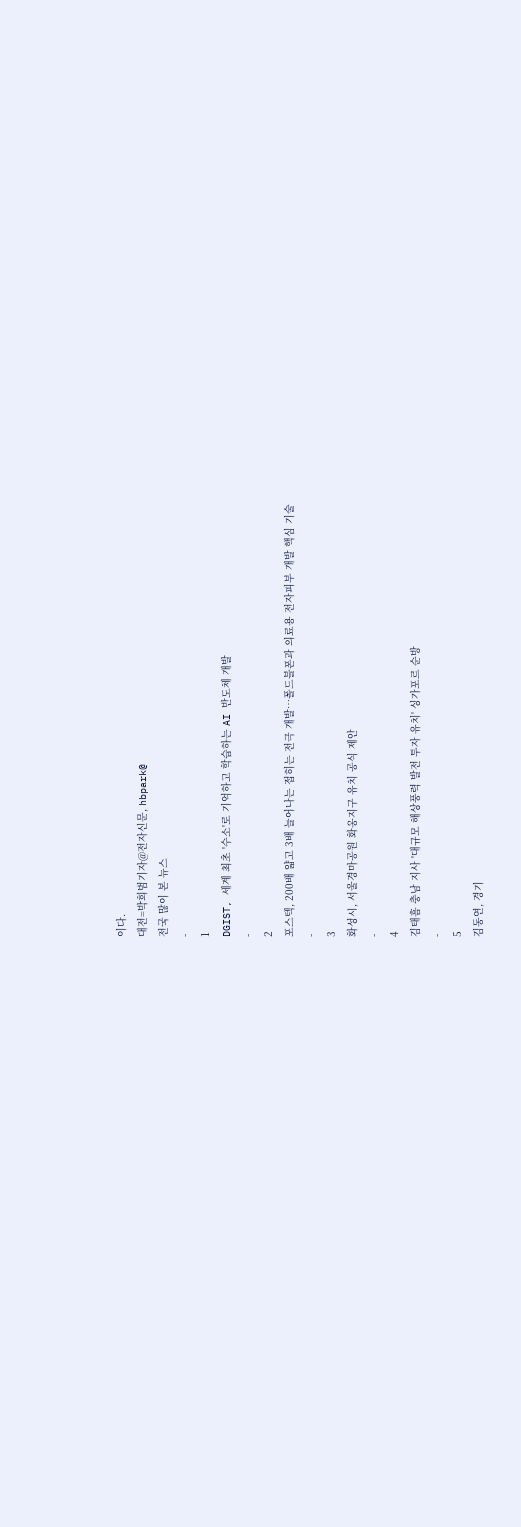이다.
대전=박희범기자@전자신문, hbpark@
전국 많이 본 뉴스
-
1
DGIST, 세계 최초 '수소'로 기억하고 학습하는 AI 반도체 개발
-
2
포스텍, 200배 얇고 3배 늘어나는 접히는 전극 개발…폴드블폰과 의료용 전자피부 개발 핵심 기술
-
3
화성시, 서울경마공원 화옹지구 유치 공식 제안
-
4
김태흠 충남 지사 '대규모 해상풍력 발전 투자 유치' 싱가포르 순방
-
5
김동연, 경기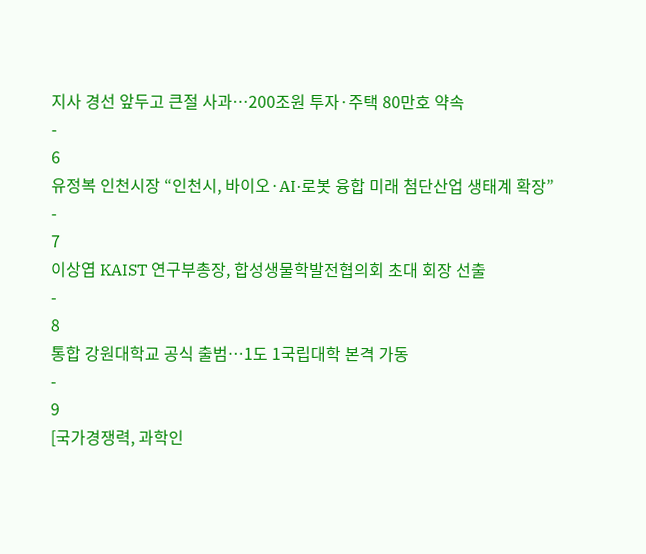지사 경선 앞두고 큰절 사과…200조원 투자·주택 80만호 약속
-
6
유정복 인천시장 “인천시, 바이오·AI·로봇 융합 미래 첨단산업 생태계 확장”
-
7
이상엽 KAIST 연구부총장, 합성생물학발전협의회 초대 회장 선출
-
8
통합 강원대학교 공식 출범…1도 1국립대학 본격 가동
-
9
[국가경쟁력, 과학인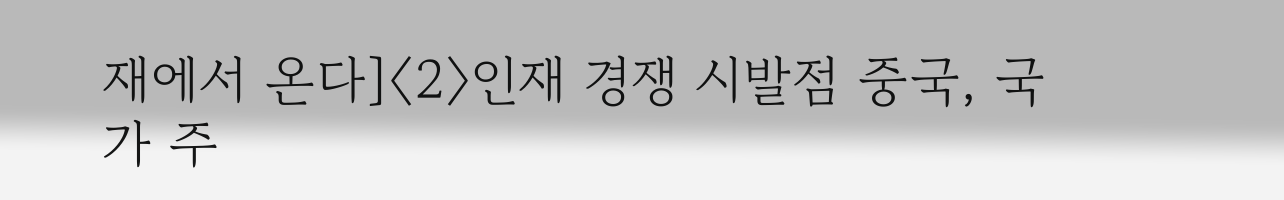재에서 온다]〈2〉인재 경쟁 시발점 중국, 국가 주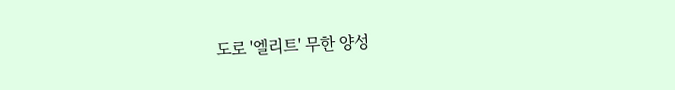도로 '엘리트' 무한 양성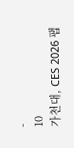-
10
가천대, CES 2026 팹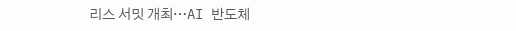리스 서밋 개최…AI 반도체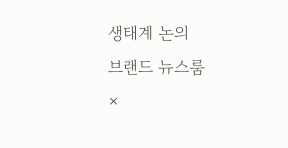생태계 논의
브랜드 뉴스룸
×